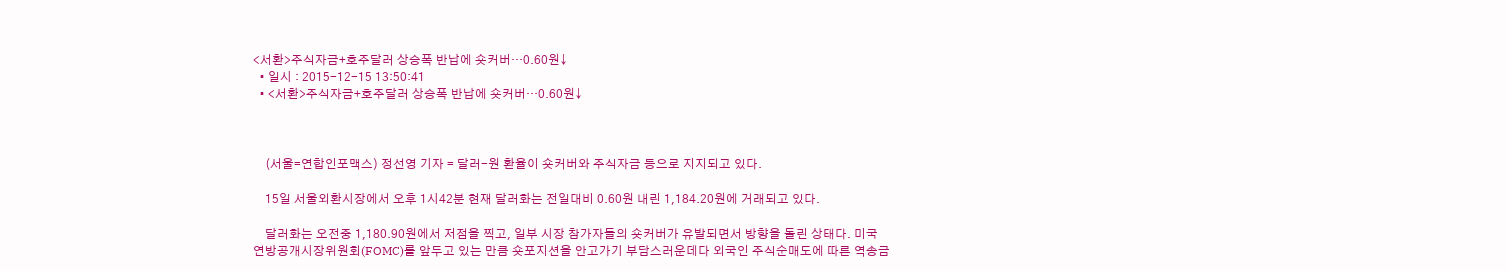<서환>주식자금+호주달러 상승폭 반납에 숏커버…0.60원↓
  • 일시 : 2015-12-15 13:50:41
  • <서환>주식자금+호주달러 상승폭 반납에 숏커버…0.60원↓



    (서울=연합인포맥스) 정선영 기자 = 달러-원 환율이 숏커버와 주식자금 등으로 지지되고 있다.

    15일 서울외환시장에서 오후 1시42분 현재 달러화는 전일대비 0.60원 내린 1,184.20원에 거래되고 있다.

    달러화는 오전중 1,180.90원에서 저점을 찍고, 일부 시장 참가자들의 숏커버가 유발되면서 방향을 돌린 상태다. 미국 연방공개시장위원회(FOMC)를 앞두고 있는 만큼 숏포지션을 안고가기 부담스러운데다 외국인 주식순매도에 따른 역송금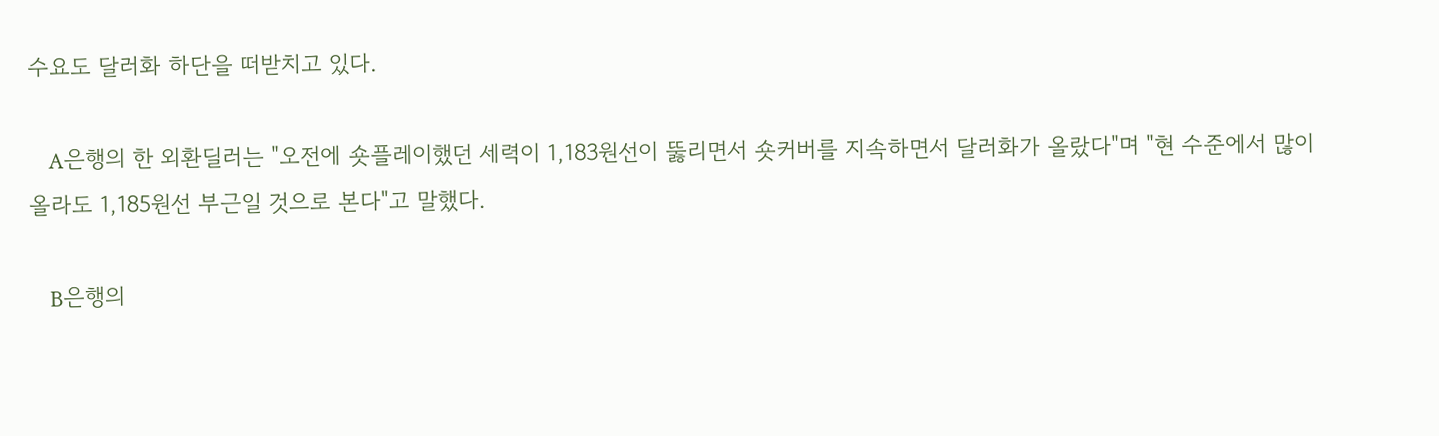수요도 달러화 하단을 떠받치고 있다.

    A은행의 한 외환딜러는 "오전에 숏플레이했던 세력이 1,183원선이 뚫리면서 숏커버를 지속하면서 달러화가 올랐다"며 "현 수준에서 많이 올라도 1,185원선 부근일 것으로 본다"고 말했다.

    B은행의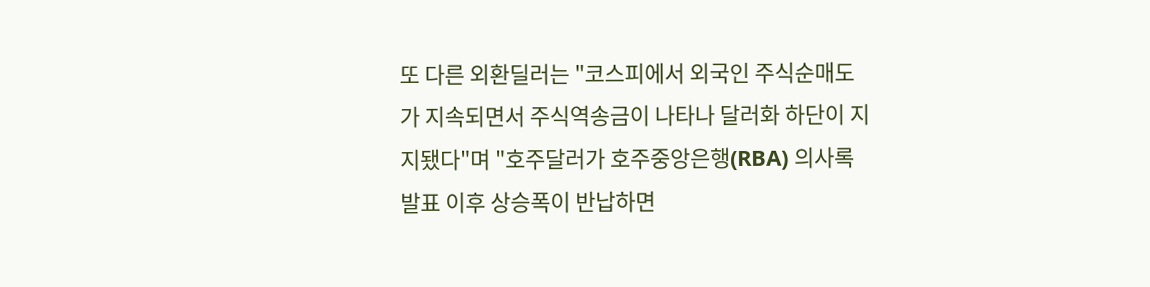또 다른 외환딜러는 "코스피에서 외국인 주식순매도가 지속되면서 주식역송금이 나타나 달러화 하단이 지지됐다"며 "호주달러가 호주중앙은행(RBA) 의사록 발표 이후 상승폭이 반납하면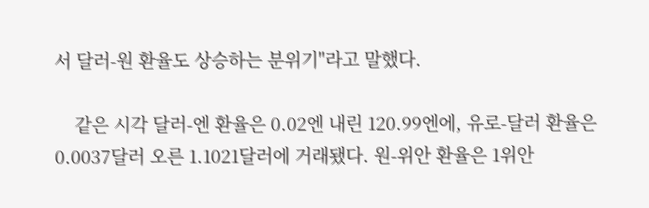서 달러-원 환율도 상승하는 분위기"라고 말했다.

    같은 시각 달러-엔 환율은 0.02엔 내린 120.99엔에, 유로-달러 환율은 0.0037달러 오른 1.1021달러에 거래됐다. 원-위안 환율은 1위안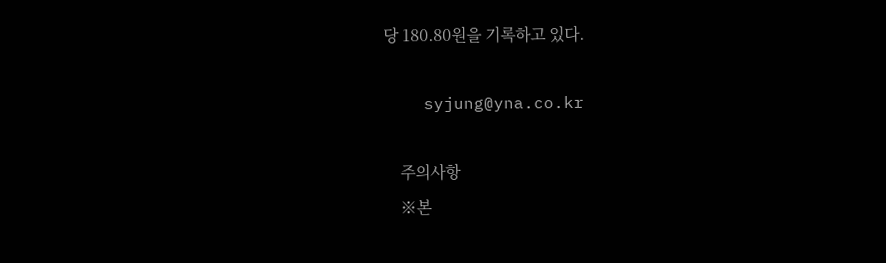당 180.80원을 기록하고 있다.

    syjung@yna.co.kr

    주의사항
    ※본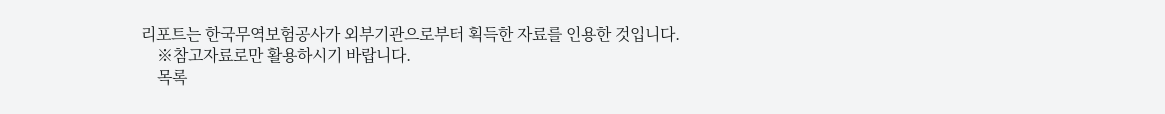리포트는 한국무역보험공사가 외부기관으로부터 획득한 자료를 인용한 것입니다.
    ※참고자료로만 활용하시기 바랍니다.
    목록